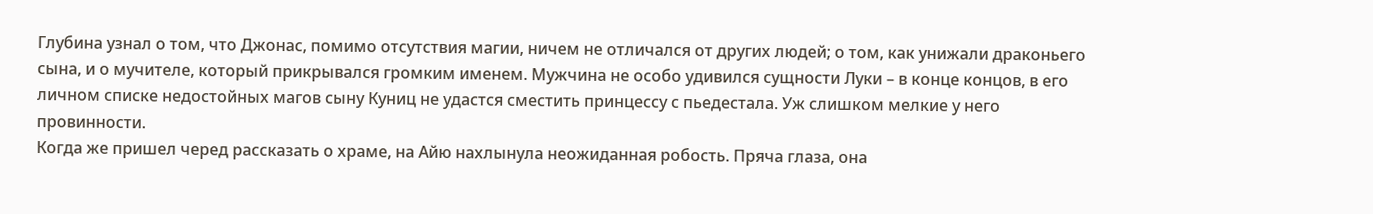Глубина узнал о том, что Джонас, помимо отсутствия магии, ничем не отличался от других людей; о том, как унижали драконьего сына, и о мучителе, который прикрывался громким именем. Мужчина не особо удивился сущности Луки – в конце концов, в его личном списке недостойных магов сыну Куниц не удастся сместить принцессу с пьедестала. Уж слишком мелкие у него провинности.
Когда же пришел черед рассказать о храме, на Айю нахлынула неожиданная робость. Пряча глаза, она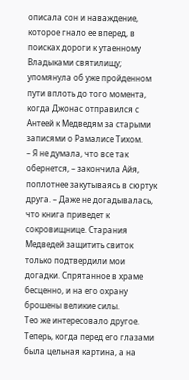описала сон и наваждение, которое гнало ее вперед, в поисках дороги к утаенному Владыками святилищу; упомянула об уже пройденном пути вплоть до того момента, когда Джонас отправился с Антеей к Медведям за старыми записями о Рамалисе Тихом.
– Я не думала, что все так обернется, – закончила Айя, поплотнее закутываясь в сюртук друга. – Даже не догадывалась, что книга приведет к сокровищнице. Старания Медведей защитить свиток только подтвердили мои догадки. Спрятанное в храме бесценно, и на его охрану брошены великие силы.
Тео же интересовало другое. Теперь, когда перед его глазами была цельная картина, а на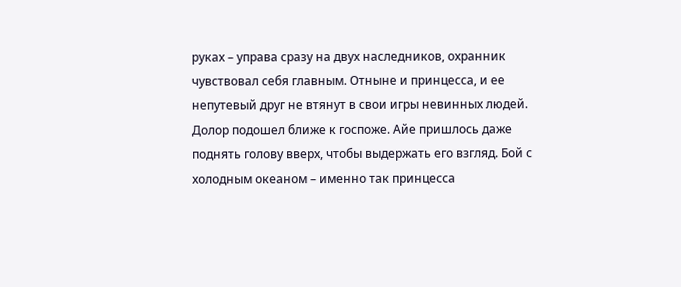руках – управа сразу на двух наследников, охранник чувствовал себя главным. Отныне и принцесса, и ее непутевый друг не втянут в свои игры невинных людей.
Долор подошел ближе к госпоже. Айе пришлось даже поднять голову вверх, чтобы выдержать его взгляд. Бой с холодным океаном – именно так принцесса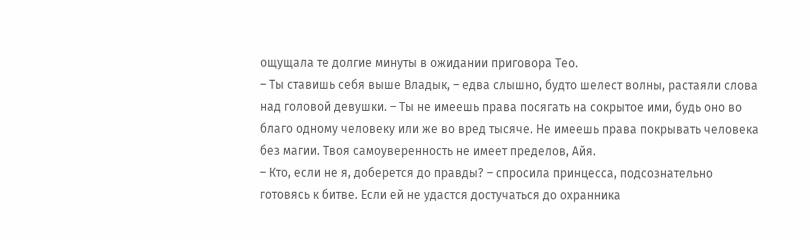ощущала те долгие минуты в ожидании приговора Тео.
– Ты ставишь себя выше Владык, – едва слышно, будто шелест волны, растаяли слова над головой девушки. – Ты не имеешь права посягать на сокрытое ими, будь оно во благо одному человеку или же во вред тысяче. Не имеешь права покрывать человека без магии. Твоя самоуверенность не имеет пределов, Айя.
– Кто, если не я, доберется до правды? – спросила принцесса, подсознательно готовясь к битве. Если ей не удастся достучаться до охранника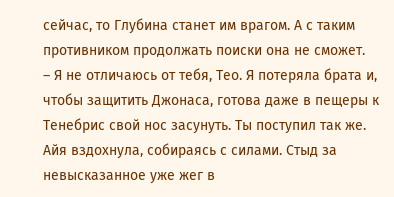сейчас, то Глубина станет им врагом. А с таким противником продолжать поиски она не сможет.
– Я не отличаюсь от тебя, Тео. Я потеряла брата и, чтобы защитить Джонаса, готова даже в пещеры к Тенебрис свой нос засунуть. Ты поступил так же.
Айя вздохнула, собираясь с силами. Стыд за невысказанное уже жег в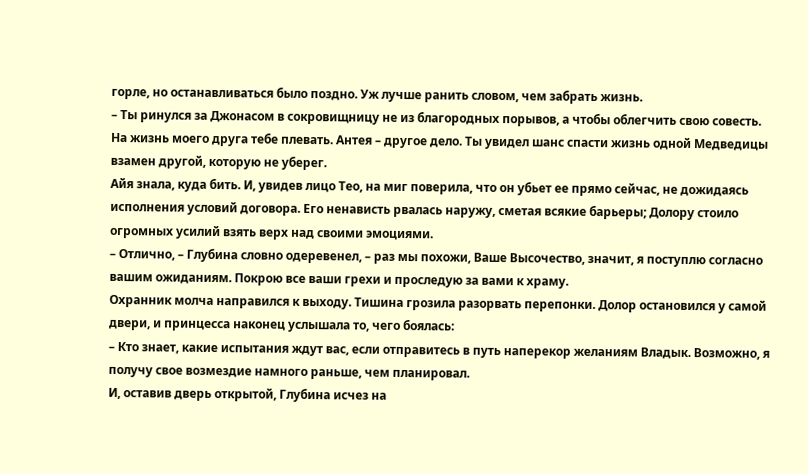горле, но останавливаться было поздно. Уж лучше ранить словом, чем забрать жизнь.
– Ты ринулся за Джонасом в сокровищницу не из благородных порывов, а чтобы облегчить свою совесть. На жизнь моего друга тебе плевать. Антея – другое дело. Ты увидел шанс спасти жизнь одной Медведицы взамен другой, которую не уберег.
Айя знала, куда бить. И, увидев лицо Тео, на миг поверила, что он убьет ее прямо сейчас, не дожидаясь исполнения условий договора. Его ненависть рвалась наружу, сметая всякие барьеры; Долору стоило огромных усилий взять верх над своими эмоциями.
– Отлично, – Глубина словно одеревенел, – раз мы похожи, Ваше Высочество, значит, я поступлю согласно вашим ожиданиям. Покрою все ваши грехи и проследую за вами к храму.
Охранник молча направился к выходу. Тишина грозила разорвать перепонки. Долор остановился у самой двери, и принцесса наконец услышала то, чего боялась:
– Кто знает, какие испытания ждут вас, если отправитесь в путь наперекор желаниям Владык. Возможно, я получу свое возмездие намного раньше, чем планировал.
И, оставив дверь открытой, Глубина исчез на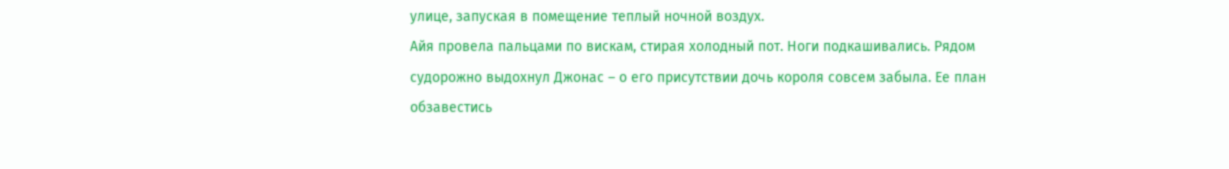улице, запуская в помещение теплый ночной воздух.
Айя провела пальцами по вискам, стирая холодный пот. Ноги подкашивались. Рядом судорожно выдохнул Джонас – о его присутствии дочь короля совсем забыла. Ее план обзавестись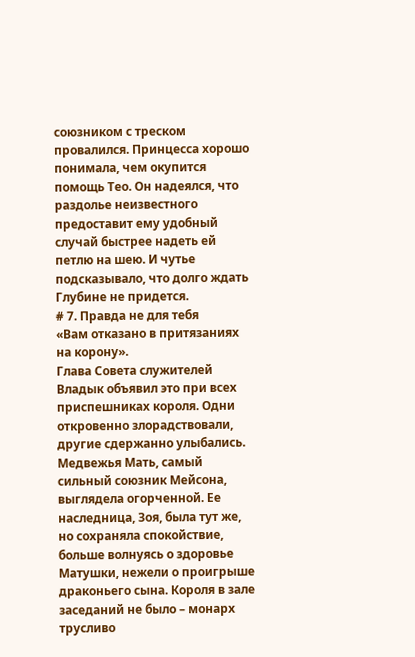союзником с треском провалился. Принцесса хорошо понимала, чем окупится помощь Тео. Он надеялся, что раздолье неизвестного предоставит ему удобный случай быстрее надеть ей петлю на шею. И чутье подсказывало, что долго ждать Глубине не придется.
# 7. Правда не для тебя
«Вам отказано в притязаниях на корону».
Глава Совета служителей Владык объявил это при всех приспешниках короля. Одни откровенно злорадствовали, другие сдержанно улыбались. Медвежья Мать, самый сильный союзник Мейсона, выглядела огорченной. Ее наследница, Зоя, была тут же, но сохраняла спокойствие, больше волнуясь о здоровье Матушки, нежели о проигрыше драконьего сына. Короля в зале заседаний не было – монарх трусливо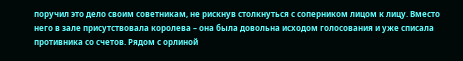поручил это дело своим советникам, не рискнув столкнуться с соперником лицом к лицу. Вместо него в зале присутствовала королева – она была довольна исходом голосования и уже списала противника со счетов. Рядом с орлиной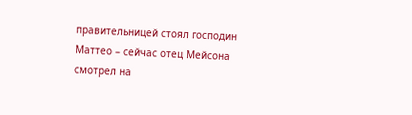правительницей стоял господин Маттео – сейчас отец Мейсона смотрел на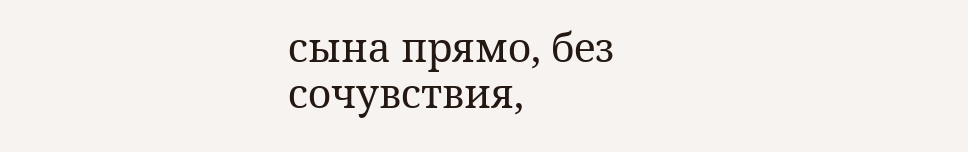сына прямо, без сочувствия,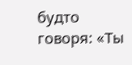будто говоря: «Ты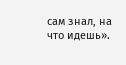сам знал, на что идешь».